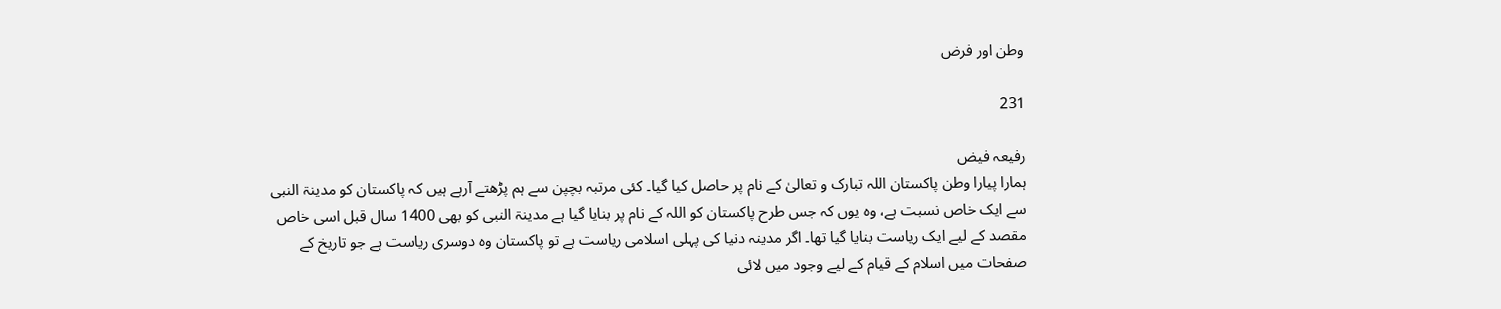وطن اور فرض

231

رفیعہ فیض
ہمارا پیارا وطن پاکستان اللہ تبارک و تعالیٰ کے نام پر حاصل کیا گیا۔ کئی مرتبہ بچپن سے ہم پڑھتے آرہے ہیں کہ پاکستان کو مدینۃ النبی سے ایک خاص نسبت ہے، وہ یوں کہ جس طرح پاکستان کو اللہ کے نام پر بنایا گیا ہے مدینۃ النبی کو بھی 1400 سال قبل اسی خاص مقصد کے لیے ایک ریاست بنایا گیا تھا۔ اگر مدینہ دنیا کی پہلی اسلامی ریاست ہے تو پاکستان وہ دوسری ریاست ہے جو تاریخ کے صفحات میں اسلام کے قیام کے لیے وجود میں لائی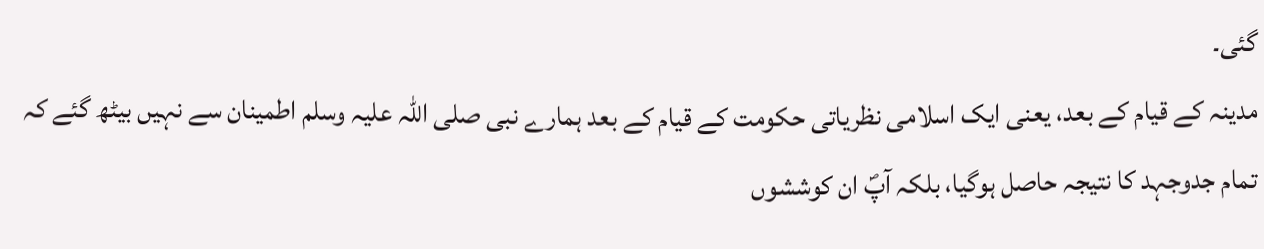گئی۔
مدینہ کے قیام کے بعد، یعنی ایک اسلامی نظریاتی حکومت کے قیام کے بعد ہمارے نبی صلی اللہ علیہ وسلم اطمینان سے نہیں بیٹھ گئے کہ تمام جدوجہد کا نتیجہ حاصل ہوگیا، بلکہ آپؐ ان کوششوں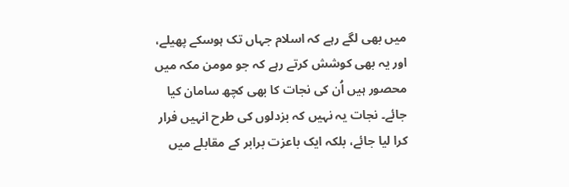میں بھی لگے رہے کہ اسلام جہاں تک ہوسکے پھیلے، اور یہ بھی کوشش کرتے رہے کہ جو مومن مکہ میں محصور ہیں اُن کی نجات کا بھی کچھ سامان کیا جائے۔ نجات یہ نہیں کہ بزدلوں کی طرح انہیں فرار کرا لیا جائے، بلکہ ایک باعزت برابر کے مقابلے میں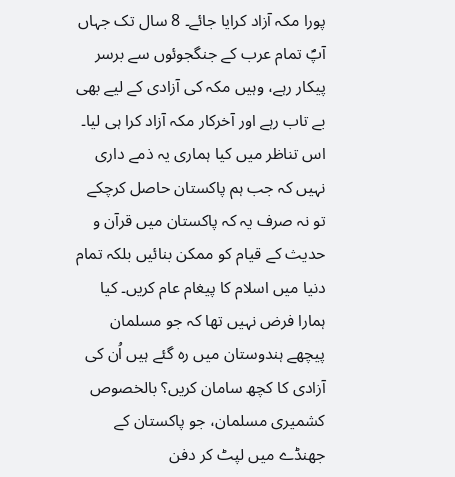پورا مکہ آزاد کرایا جائے۔ 8 سال تک جہاں آپؐ تمام عرب کے جنگجوئوں سے برسر پیکار رہے، وہیں مکہ کی آزادی کے لیے بھی بے تاب رہے اور آخرکار مکہ آزاد کرا ہی لیا۔
اس تناظر میں کیا ہماری یہ ذمے داری نہیں کہ جب ہم پاکستان حاصل کرچکے تو نہ صرف یہ کہ پاکستان میں قرآن و حدیث کے قیام کو ممکن بنائیں بلکہ تمام دنیا میں اسلام کا پیغام عام کریں۔ کیا ہمارا فرض نہیں تھا کہ جو مسلمان پیچھے ہندوستان میں رہ گئے ہیں اُن کی آزادی کا کچھ سامان کریں؟ بالخصوص کشمیری مسلمان، جو پاکستان کے جھنڈے میں لپٹ کر دفن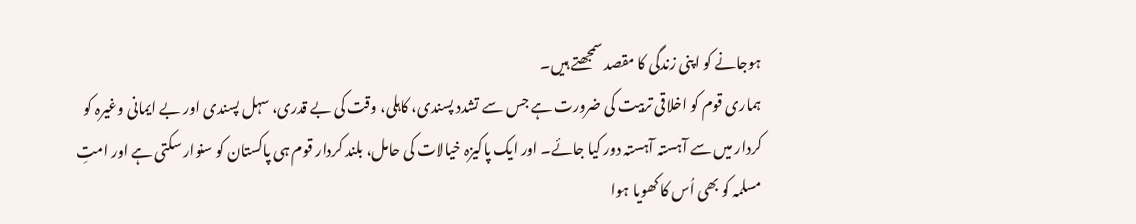ہوجانے کو اپنی زندگی کا مقصد سمجھتے ہیں۔
ہماری قوم کو اخلاقی تربیت کی ضرورت ہے جس سے تشدد پسندی، کاہلی، وقت کی بے قدری، سہل پسندی اور بے ایمانی وغیرہ کو کردار میں سے آہستہ آہستہ دور کیا جائے۔ اور ایک پاکیزہ خیالات کی حامل، بلند کردار قوم ہی پاکستان کو سنوار سکتی ہے اور امتِ مسلمہ کو بھی اُس کا کھویا ہوا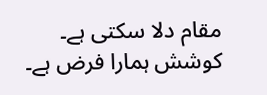مقام دلا سکتی ہے۔ کوشش ہمارا فرض ہے۔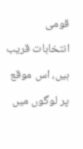قومی انتخابات قریب ہیں، اس موقع پر لوگوں میں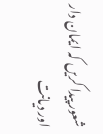شعور پیدا کریں کہ ایمان دار اور دیانت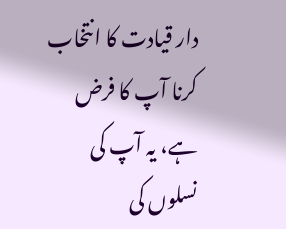دار قیادت کا انتخاب کرنا آپ کا فرض ہے، یہ آپ کی نسلوں کی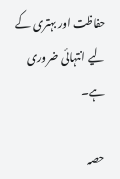حفاظت اور بہتری کے لیے انتہائی ضروری ہے۔

حصہ